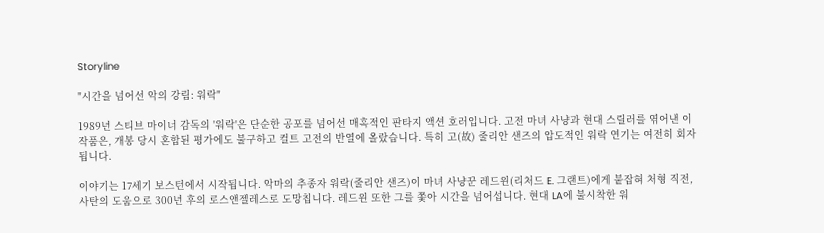Storyline

"시간을 넘어선 악의 강림: 워락"

1989년 스티브 마이너 감독의 '워락'은 단순한 공포를 넘어선 매혹적인 판타지 액션 호러입니다. 고전 마녀 사냥과 현대 스릴러를 엮어낸 이 작품은, 개봉 당시 혼합된 평가에도 불구하고 컬트 고전의 반열에 올랐습니다. 특히 고(故) 줄리안 샌즈의 압도적인 워락 연기는 여전히 회자됩니다.

이야기는 17세기 보스턴에서 시작됩니다. 악마의 추종자 워락(줄리안 샌즈)이 마녀 사냥꾼 레드윈(리처드 E. 그랜트)에게 붙잡혀 처형 직전, 사탄의 도움으로 300년 후의 로스앤젤레스로 도망칩니다. 레드윈 또한 그를 쫓아 시간을 넘어섭니다. 현대 LA에 불시착한 워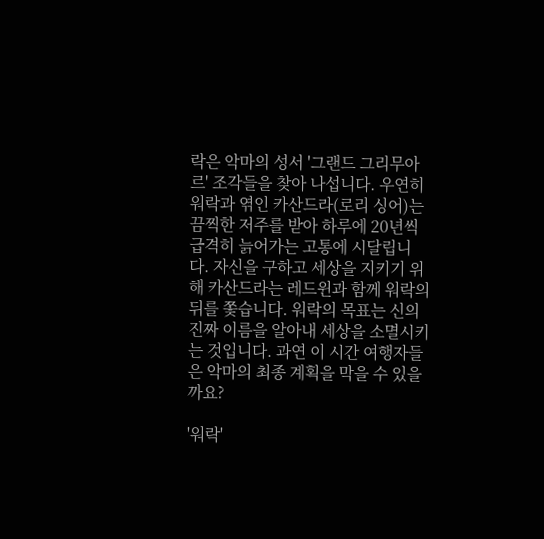락은 악마의 성서 '그랜드 그리무아르' 조각들을 찾아 나섭니다. 우연히 워락과 엮인 카산드라(로리 싱어)는 끔찍한 저주를 받아 하루에 20년씩 급격히 늙어가는 고통에 시달립니다. 자신을 구하고 세상을 지키기 위해 카산드라는 레드윈과 함께 워락의 뒤를 쫓습니다. 워락의 목표는 신의 진짜 이름을 알아내 세상을 소멸시키는 것입니다. 과연 이 시간 여행자들은 악마의 최종 계획을 막을 수 있을까요?

'워락'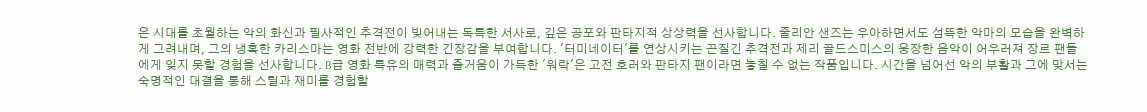은 시대를 초월하는 악의 화신과 필사적인 추격전이 빚어내는 독특한 서사로, 깊은 공포와 판타지적 상상력을 선사합니다. 줄리안 샌즈는 우아하면서도 섬뜩한 악마의 모습을 완벽하게 그려내며, 그의 냉혹한 카리스마는 영화 전반에 강력한 긴장감을 부여합니다. '터미네이터'를 연상시키는 끈질긴 추격전과 제리 골드스미스의 웅장한 음악이 어우러져 장르 팬들에게 잊지 못할 경험을 선사합니다. B급 영화 특유의 매력과 즐거움이 가득한 '워락'은 고전 호러와 판타지 팬이라면 놓칠 수 없는 작품입니다. 시간을 넘어선 악의 부활과 그에 맞서는 숙명적인 대결을 통해 스릴과 재미를 경험할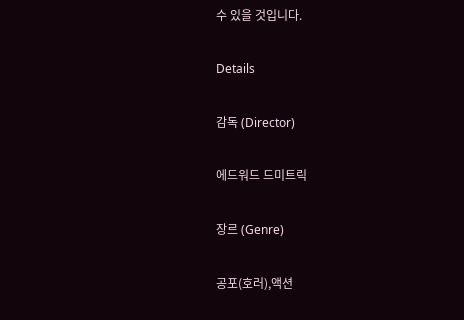수 있을 것입니다.

Details

감독 (Director)

에드워드 드미트릭

장르 (Genre)

공포(호러),액션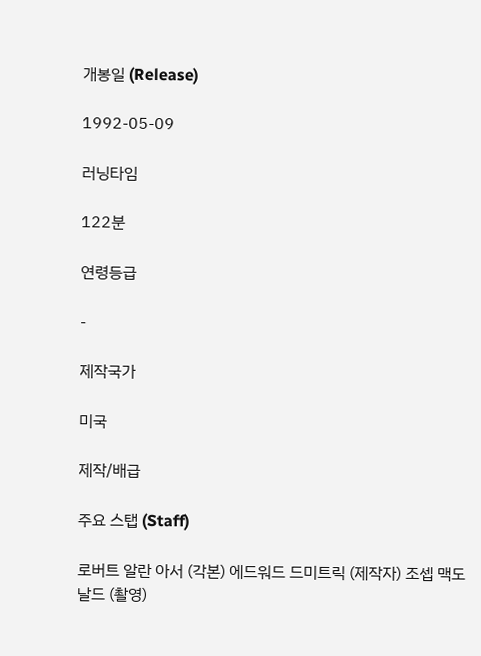개봉일 (Release)

1992-05-09

러닝타임

122분

연령등급

-

제작국가

미국

제작/배급

주요 스탭 (Staff)

로버트 알란 아서 (각본) 에드워드 드미트릭 (제작자) 조셉 맥도날드 (촬영)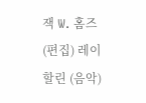잭 W. 홈즈 (편집) 레이 할린 (음악)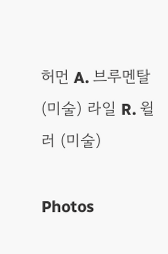허먼 A. 브루멘탈 (미술) 라일 R. 윌러 (미술)

Photos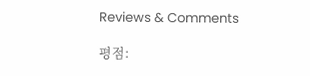Reviews & Comments

평점: